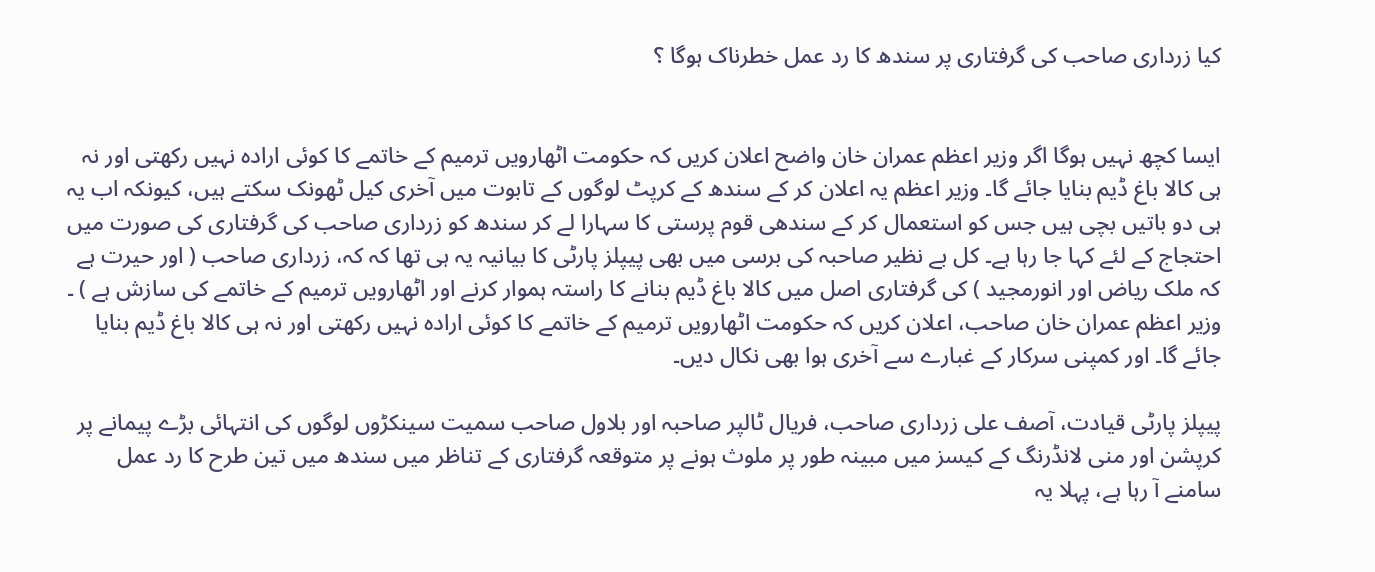کیا زرداری صاحب کی گرفتاری پر سندھ کا رد عمل خطرناک ہوگا ؟


ایسا کچھ نہیں ہوگا اگر وزیر اعظم عمران خان واضح اعلان کریں کہ حکومت اٹھارویں ترمیم کے خاتمے کا کوئی ارادہ نہیں رکھتی اور نہ ہی کالا باغ ڈیم بنایا جائے گا۔ وزیر اعظم یہ اعلان کر کے سندھ کے کرپٹ لوگوں کے تابوت میں آخری کیل ٹھونک سکتے ہیں، کیونکہ اب یہ ہی دو باتیں بچی ہیں جس کو استعمال کر کے سندھی قوم پرستی کا سہارا لے کر سندھ کو زرداری صاحب کی گرفتاری کی صورت میں احتجاج کے لئے کہا جا رہا ہے۔ کل بے نظیر صاحبہ کی برسی میں بھی پیپلز پارٹی کا بیانیہ یہ ہی تھا کہ کہ، زرداری صاحب ( اور حیرت ہے کہ ملک ریاض اور انورمجید ) کی گرفتاری اصل میں کالا باغ ڈیم بنانے کا راستہ ہموار کرنے اور اٹھارویں ترمیم کے خاتمے کی سازش ہے ) ۔ وزیر اعظم عمران خان صاحب، اعلان کریں کہ حکومت اٹھارویں ترمیم کے خاتمے کا کوئی ارادہ نہیں رکھتی اور نہ ہی کالا باغ ڈیم بنایا جائے گا۔ اور کمپنی سرکار کے غبارے سے آخری ہوا بھی نکال دیں۔

پیپلز پارٹی قیادت، آصف علی زرداری صاحب، فریال ٹالپر صاحبہ اور بلاول صاحب سمیت سینکڑوں لوگوں کی انتہائی بڑے پیمانے پر کرپشن اور منی لانڈرنگ کے کیسز میں مبینہ طور پر ملوث ہونے پر متوقعہ گرفتاری کے تناظر میں سندھ میں تین طرح کا رد عمل سامنے آ رہا ہے، پہلا یہ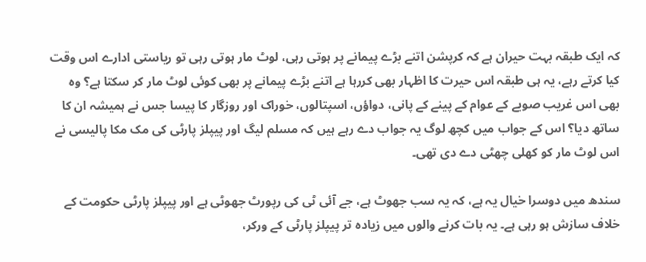کہ ایک طبقہ بہت حیران ہے کہ کرپشن اتنے بڑے پیمانے پر ہوتی رہی، لوٹ مار ہوتی رہی تو ریاستی ادارے اس وقت کیا کرتے رہے، یہ ہی طبقہ اس حیرت کا اظہار بھی کررہا ہے اتنے بڑے پیمانے پر بھی کوئی لوٹ مار کر سکتا ہے؟ وہ بھی اس غریب صوبے کے عوام کے پینے کے پانی، دواؤں، اسپتالوں، خوراک اور روزگار کا پیسا جس نے ہمیشہ ان کا ساتھ دیا؟ اس کے جواب میں کچھ لوگ یہ جواب دے رہے ہیں کہ مسلم لیگ اور پیپلز پارٹی کی مک مکا پالیسی نے اس لوٹ مار کو کھلی چھٹی دے دی تھی۔

سندھ میں دوسرا خیال یہ ہے، کہ یہ سب جھوٹ ہے، جے آئی ٹی کی رپورٹ جھوٹی ہے اور پیپلز پارٹی حکومت کے خلاف سازش ہو رہی ہے۔ یہ بات کرنے والوں میں زیادہ تر پیپلز پارٹی کے ورکر،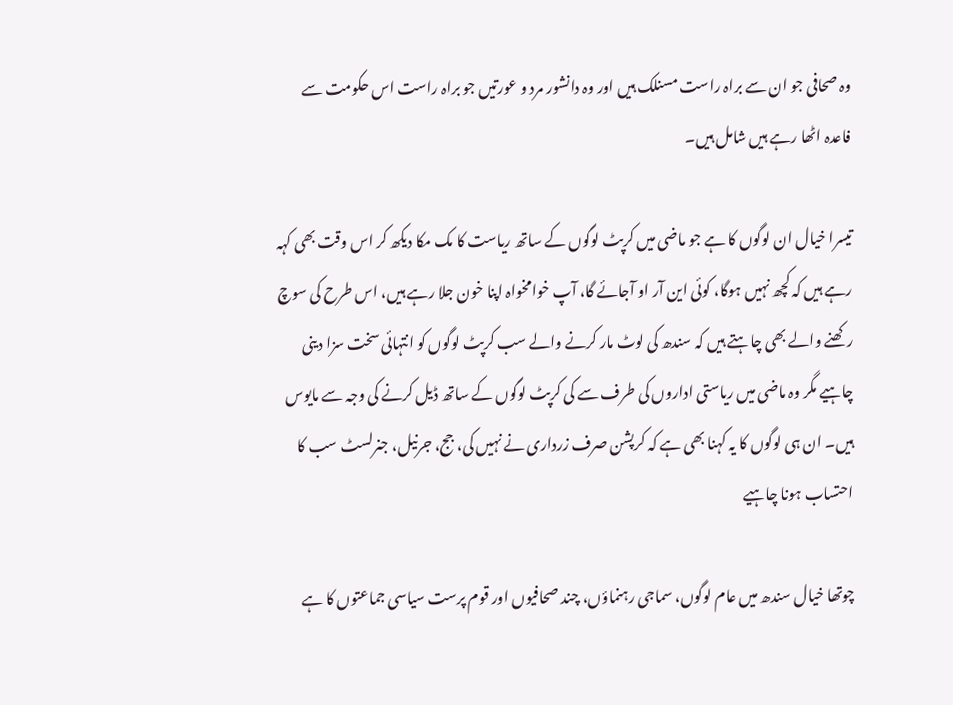وہ صحافی جو ان سے براہ راست مسنلک ہیں اور وہ دانشور مرد و عورتیں جو براہ راست اس حکومت سے فاعدہ اٹھا رہے ہیں شامل ہیں۔

تیسرا خیال ان لوگوں کا ہے جو ماضی میں کرپٹ لوگوں کے ساتھ ریاست کا مک مکا دیکھ کر اس وقت بھی کہہ رہے ہیں کہ کچھ نہیں ہوگا، کوئی این آر او آجائے گا، آپ خوامخواہ اپنا خون جلا رہے ہیں، اس طرح کی سوچ رکھنے والے بھی چاہتے ہیں کہ سندھ کی لوٹ مار کرنے والے سب کرپٹ لوگوں کو انتہائی سخت سزا دینی چاہیے مگر وہ ماضی میں ریاستی اداروں کی طرف سے کی کرپٹ لوگوں کے ساتھ ڈیل کرنے کی وجہ سے مایوس ہیں۔ ان ہی لوگوں کا یہ کہنا بھی ہے کہ کرپشن صرف زرداری نے نہیں کی، جج، جرنیل، جنرلسٹ سب کا احتساب ہونا چاہیے

چوتھا خیال سندھ میں عام لوگوں، سماجی رہنماؤں، چند صحافیوں اور قوم پرست سیاسی جماعتوں کا ہے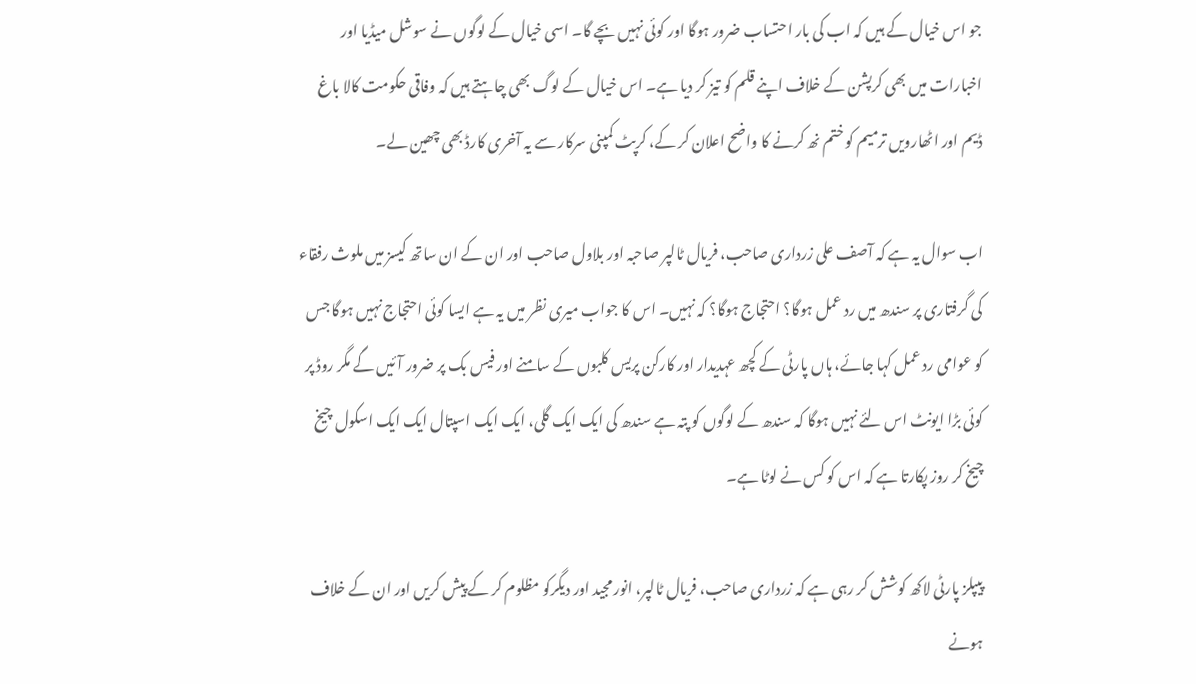جو اس خیال کے ہیں کہ اب کی بار احتساب ضرور ہوگا اور کوئی نہیں بچے گا۔ اسی خیال کے لوگوں نے سوشل میڈیا اور اخبارات میں بھی کرپشن کے خلاف اپنے قلم کو تیز کر دیا ہے۔ اس خیال کے لوگ بھی چاہتے ہیں کہ وفاقی حکومت کالا باغ ڈیم اور اٹھارویں ترمیم کو ختم نھ کرنے کا واضح اعلان کر کے، کرپٹ کمپنی سرکار سے یہ آخری کارڈ بھی چھین لے۔

اب سوال یہ ہے کہ آصف علی زرداری صاحب، فریال ٹالپر صاحبہ اور بلاول صاحب اور ان کے ان ساتھ کیسز میں ملوث رفقاء کی گرفتاری پر سندھ میں رد عمل ہوگا؟ احتجاج ہوگا؟ کہ نہیں۔ اس کا جواب میری نظر میں یہ ہے ایسا کوئی احتجاج نہیں ہوگا جس کو عوامی رد عمل کہا جائے، ہاں پارٹی کے کچھ عہدیدار اور کارکن پریس کلبوں کے سامنے اور فیس بک پر ضرور آئیں گے مگر روڈ پر کوئی بڑا ایونٹ اس لئے نہیں ہوگا کہ سندھ کے لوگوں کو پتہ ہے سندھ کی ایک ایک گلی، ایک ایک اسپتال ایک ایک اسکول چیخ چیخ کر روز پکارتا ہے کہ اس کو کس نے لوٹا ہے۔

پیپلز پارٹی لاکھ کوشش کر رہی ہے کہ زرداری صاحب، فریال ٹالپر، انور مجید اور دیگرکو مظلوم کر کے پیش کریں اور ان کے خلاف ہونے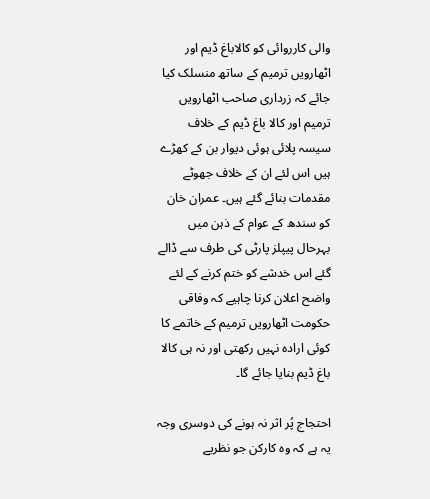والی کارروائی کو کالاباغ ڈیم اور اٹھارویں ترمیم کے ساتھ منسلک کیا جائے کہ زرداری صاحب اٹھارویں ترمیم اور کالا باغ ڈیم کے خلاف سیسہ پلائی ہوئی دیوار بن کے کھڑے ہیں اس لئے ان کے خلاف جھوٹے مقدمات بنائے گئے ہیں۔ عمران خان کو سندھ کے عوام کے ذہن میں بہرحال پیپلز پارٹی کی طرف سے ڈالے گئے اس خدشے کو ختم کرنے کے لئے واضح اعلان کرنا چاہیے کہ وفاقی حکومت اٹھارویں ترمیم کے خاتمے کا کوئی ارادہ نہیں رکھتی اور نہ ہی کالا باغ ڈیم بنایا جائے گا۔

احتجاج پُر اثر نہ ہونے کی دوسری وجہ یہ ہے کہ وہ کارکن جو نظریے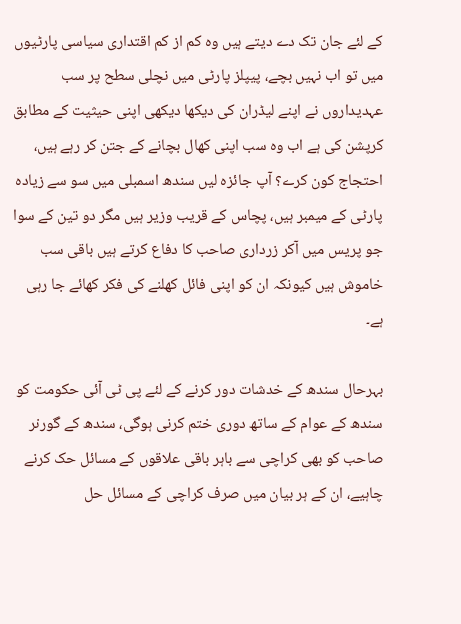کے لئے جان تک دے دیتے ہیں وہ کم از کم اقتداری سیاسی پارٹیوں میں تو اب نہیں بچے، پیپلز پارٹی میں نچلی سطح پر سب عہدیداروں نے اپنے لیڈران کی دیکھا دیکھی اپنی حیثیت کے مطابق کرپشن کی ہے اب وہ سب اپنی کھال بچانے کے جتن کر رہے ہیں، احتجاج کون کرے؟ آپ جائزہ لیں سندھ اسمبلی میں سو سے زیادہ پارٹی کے میمبر ہیں، پچاس کے قریب وزیر ہیں مگر دو تین کے سوا جو پریس میں آکر زرداری صاحب کا دفاع کرتے ہیں باقی سب خاموش ہیں کیونکہ ان کو اپنی فائل کھلنے کی فکر کھائے جا رہی ہے۔

بہرحال سندھ کے خدشات دور کرنے کے لئے پی ٹی آئی حکومت کو سندھ کے عوام کے ساتھ دوری ختم کرنی ہوگی، سندھ کے گورنر صاحب کو بھی کراچی سے باہر باقی علاقوں کے مسائل حک کرنے چاہیے، ان کے ہر بیان میں صرف کراچی کے مسائل حل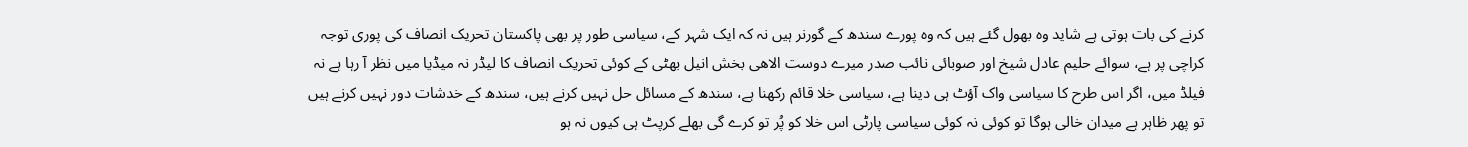کرنے کی بات ہوتی ہے شاید وہ بھول گئے ہیں کہ وہ پورے سندھ کے گورنر ہیں نہ کہ ایک شہر کے، سیاسی طور پر بھی پاکستان تحریک انصاف کی پوری توجہ کراچی پر ہے، سوائے حلیم عادل شیخ اور صوبائی نائب صدر میرے دوست الاھی بخش انیل بھٹی کے کوئی تحریک انصاف کا لیڈر نہ میڈیا میں نظر آ رہا ہے نہ فیلڈ میں، اگر اس طرح کا سیاسی واک آؤٹ ہی دینا ہے، سیاسی خلا قائم رکھنا ہے، سندھ کے مسائل حل نہیں کرنے ہیں، سندھ کے خدشات دور نہیں کرنے ہیں تو پھر ظاہر ہے میدان خالی ہوگا تو کوئی نہ کوئی سیاسی پارٹی اس خلا کو پُر تو کرے گی بھلے کرپٹ ہی کیوں نہ ہو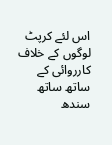اس لئے کرپٹ لوگوں کے خلاف کارروائی کے ساتھ ساتھ سندھ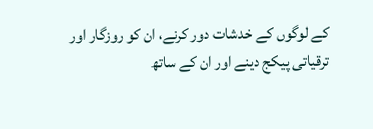کے لوگوں کے خدشات دور کرنے، ان کو روزگار اور ترقیاتی پیکج دینے اور ان کے ساتھ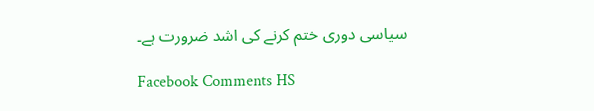سیاسی دوری ختم کرنے کی اشد ضرورت ہے۔

Facebook Comments HS